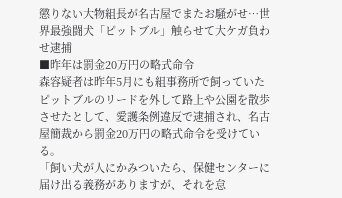懲りない大物組長が名古屋でまたお騒がせ…世界最強闘犬「ピットブル」触らせて大ケガ負わせ逮捕
■昨年は罰金20万円の略式命令
森容疑者は昨年5月にも組事務所で飼っていたピットブルのリードを外して路上や公園を散歩させたとして、愛護条例違反で逮捕され、名古屋簡裁から罰金20万円の略式命令を受けている。
「飼い犬が人にかみついたら、保健センターに届け出る義務がありますが、それを怠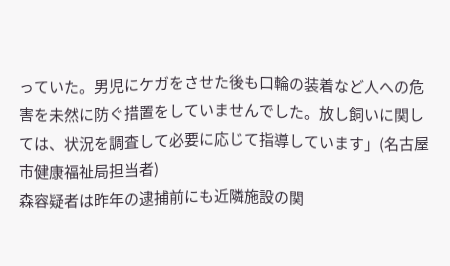っていた。男児にケガをさせた後も口輪の装着など人への危害を未然に防ぐ措置をしていませんでした。放し飼いに関しては、状況を調査して必要に応じて指導しています」(名古屋市健康福祉局担当者)
森容疑者は昨年の逮捕前にも近隣施設の関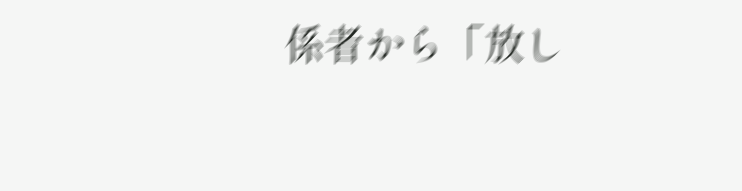係者から「放し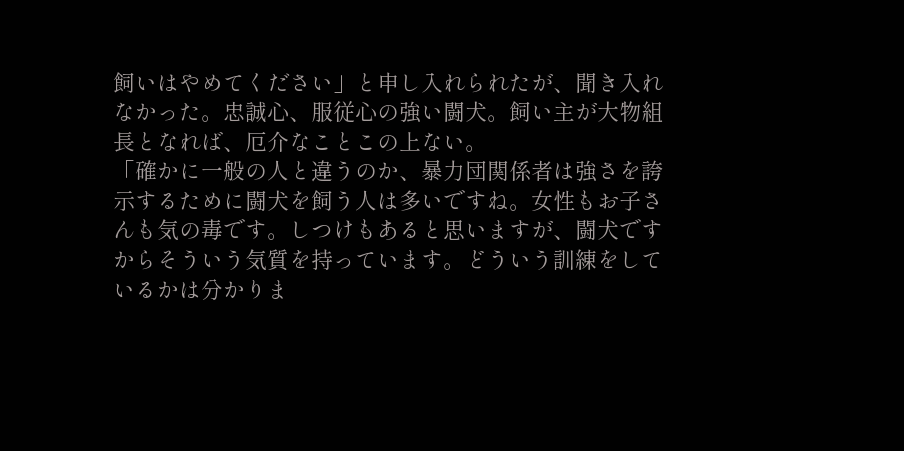飼いはやめてください」と申し入れられたが、聞き入れなかった。忠誠心、服従心の強い闘犬。飼い主が大物組長となれば、厄介なことこの上ない。
「確かに一般の人と違うのか、暴力団関係者は強さを誇示するために闘犬を飼う人は多いですね。女性もお子さんも気の毒です。しつけもあると思いますが、闘犬ですからそういう気質を持っています。どういう訓練をしているかは分かりま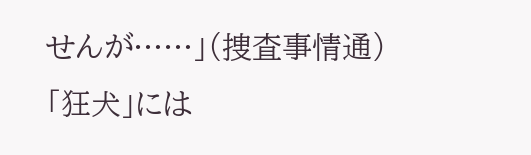せんが……」(捜査事情通)
「狂犬」には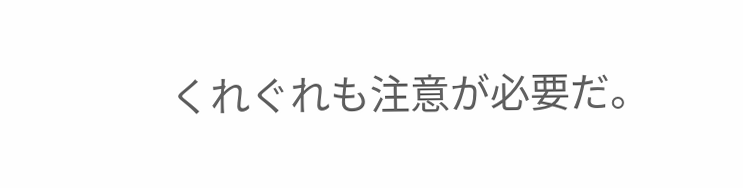くれぐれも注意が必要だ。